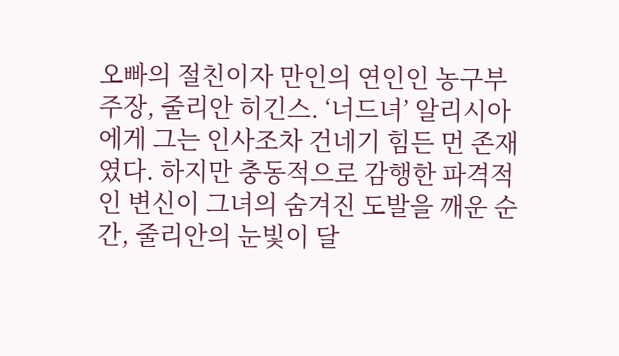오빠의 절친이자 만인의 연인인 농구부 주장, 줄리안 히긴스. ‘너드녀’ 알리시아에게 그는 인사조차 건네기 힘든 먼 존재였다. 하지만 충동적으로 감행한 파격적인 변신이 그녀의 숨겨진 도발을 깨운 순간, 줄리안의 눈빛이 달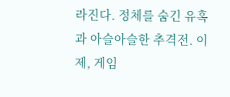라진다. 정체를 숨긴 유혹과 아슬아슬한 추격전. 이제, 게임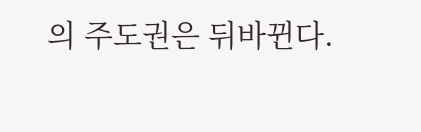의 주도권은 뒤바뀐다.